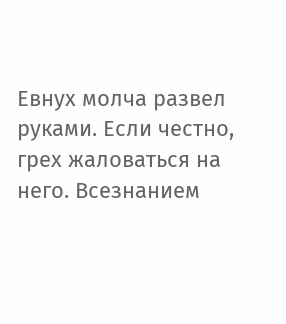Евнух молча развел руками. Если честно, грех жаловаться на него. Всезнанием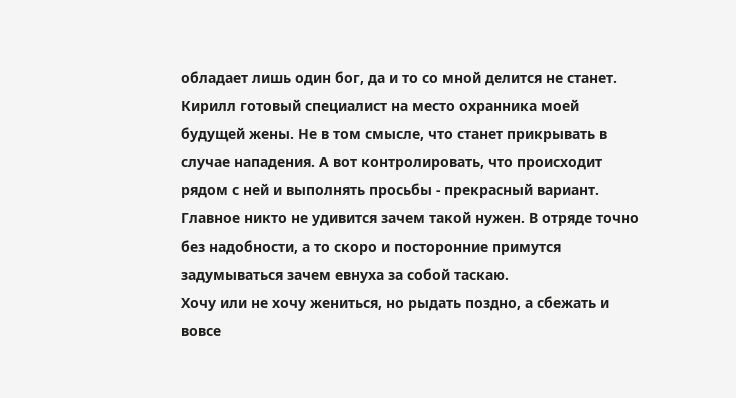обладает лишь один бог, да и то со мной делится не станет. Кирилл готовый специалист на место охранника моей будущей жены. Не в том смысле, что станет прикрывать в случае нападения. А вот контролировать, что происходит рядом с ней и выполнять просьбы - прекрасный вариант. Главное никто не удивится зачем такой нужен. В отряде точно без надобности, а то скоро и посторонние примутся задумываться зачем евнуха за собой таскаю.
Хочу или не хочу жениться, но рыдать поздно, а сбежать и вовсе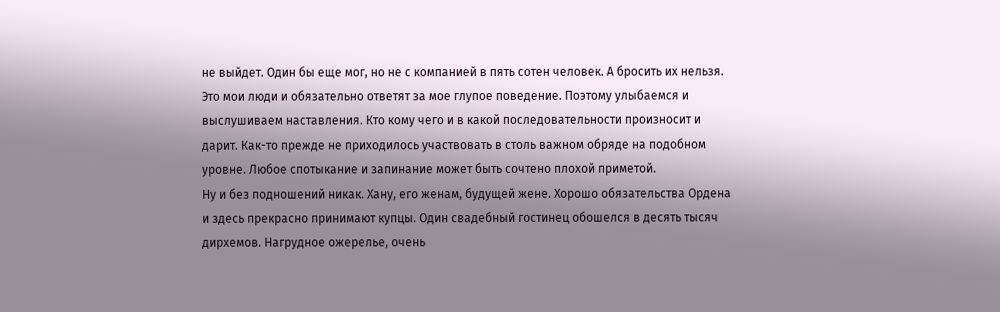не выйдет. Один бы еще мог, но не с компанией в пять сотен человек. А бросить их нельзя. Это мои люди и обязательно ответят за мое глупое поведение. Поэтому улыбаемся и выслушиваем наставления. Кто кому чего и в какой последовательности произносит и дарит. Как-то прежде не приходилось участвовать в столь важном обряде на подобном уровне. Любое спотыкание и запинание может быть сочтено плохой приметой.
Ну и без подношений никак. Хану, его женам, будущей жене. Хорошо обязательства Ордена и здесь прекрасно принимают купцы. Один свадебный гостинец обошелся в десять тысяч дирхемов. Нагрудное ожерелье, очень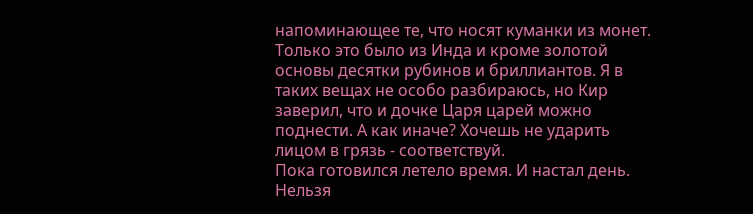напоминающее те, что носят куманки из монет. Только это было из Инда и кроме золотой основы десятки рубинов и бриллиантов. Я в таких вещах не особо разбираюсь, но Кир заверил, что и дочке Царя царей можно поднести. А как иначе? Хочешь не ударить лицом в грязь - соответствуй.
Пока готовился летело время. И настал день. Нельзя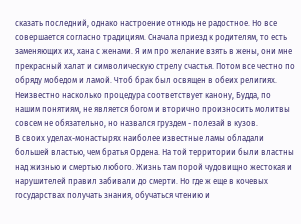сказать последний, однако настроение отнюдь не радостное. Но все совершается согласно традициям. Сначала приезд к родителям, то есть заменяющих их, хана с женами. Я им про желание взять в жены, они мне прекрасный халат и символическую стрелу счастья. Потом все честно по обряду мобедом и ламой. Чтоб брак был освящен в обеих религиях. Неизвестно насколько процедура соответствует канону, Будда, по нашим понятиям, не является богом и вторично произносить молитвы совсем не обязательно, но назвался груздем - полезай в кузов.
В своих уделах-монастырях наиболее известные ламы обладали большей властью, чем братья Ордена. На той территории были властны над жизнью и смертью любого. Жизнь там порой чудовищно жестокая и нарушителей правил забивали до смерти. Но где ж еще в кочевых государствах получать знания, обучаться чтению и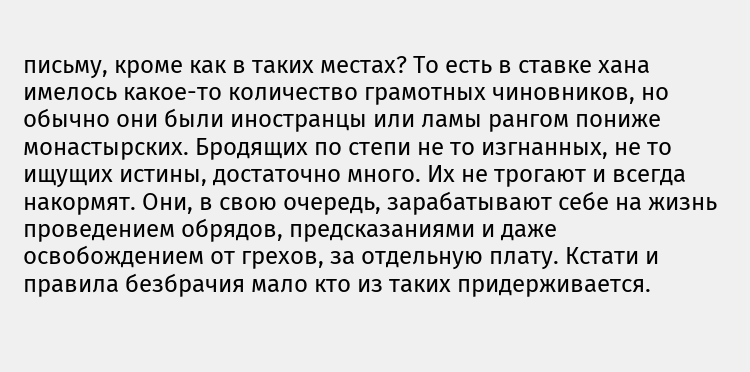письму, кроме как в таких местах? То есть в ставке хана имелось какое-то количество грамотных чиновников, но обычно они были иностранцы или ламы рангом пониже монастырских. Бродящих по степи не то изгнанных, не то ищущих истины, достаточно много. Их не трогают и всегда накормят. Они, в свою очередь, зарабатывают себе на жизнь проведением обрядов, предсказаниями и даже освобождением от грехов, за отдельную плату. Кстати и правила безбрачия мало кто из таких придерживается.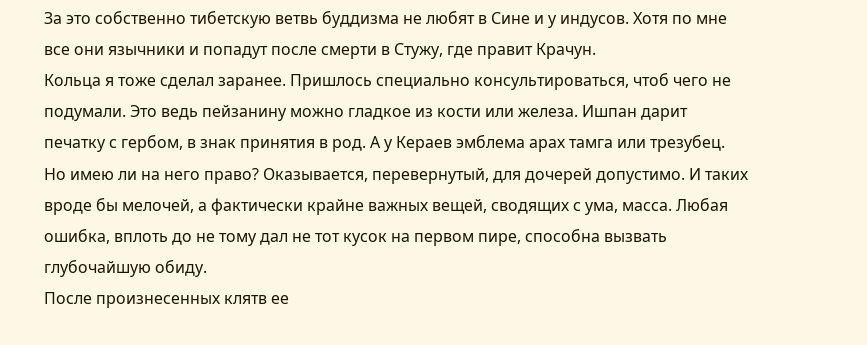За это собственно тибетскую ветвь буддизма не любят в Сине и у индусов. Хотя по мне все они язычники и попадут после смерти в Стужу, где правит Крачун.
Кольца я тоже сделал заранее. Пришлось специально консультироваться, чтоб чего не подумали. Это ведь пейзанину можно гладкое из кости или железа. Ишпан дарит печатку с гербом, в знак принятия в род. А у Кераев эмблема арах тамга или трезубец. Но имею ли на него право? Оказывается, перевернутый, для дочерей допустимо. И таких вроде бы мелочей, а фактически крайне важных вещей, сводящих с ума, масса. Любая ошибка, вплоть до не тому дал не тот кусок на первом пире, способна вызвать глубочайшую обиду.
После произнесенных клятв ее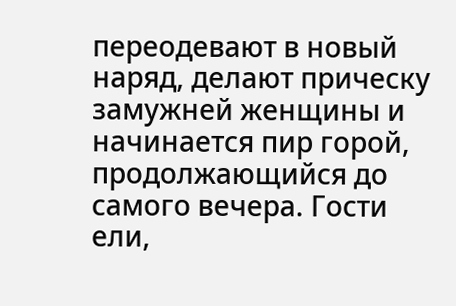переодевают в новый наряд, делают прическу замужней женщины и начинается пир горой, продолжающийся до самого вечера. Гости ели,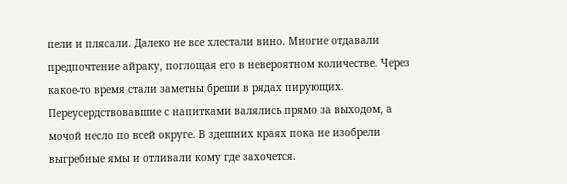пели и плясали. Далеко не все хлестали вино. Многие отдавали предпочтение айраку, поглощая его в невероятном количестве. Через какое-то время стали заметны бреши в рядах пирующих. Переусердствовавшие с напитками валялись прямо за выходом, а мочой несло по всей округе. В здешних краях пока не изобрели выгребные ямы и отливали кому где захочется.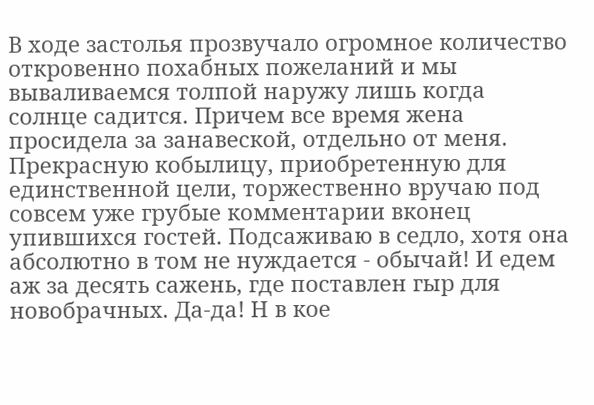В ходе застолья прозвучало огромное количество откровенно похабных пожеланий и мы вываливаемся толпой наружу лишь когда солнце садится. Причем все время жена просидела за занавеской, отдельно от меня. Прекрасную кобылицу, приобретенную для единственной цели, торжественно вручаю под совсем уже грубые комментарии вконец упившихся гостей. Подсаживаю в седло, хотя она абсолютно в том не нуждается - обычай! И едем аж за десять сажень, где поставлен гыр для новобрачных. Да-да! Н в кое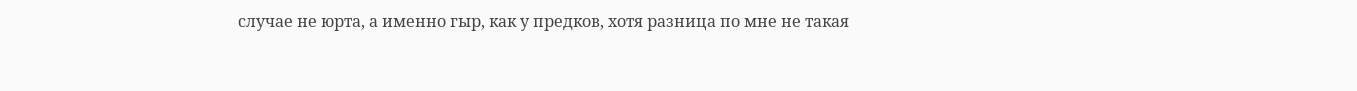случае не юрта, а именно гыр, как у предков, хотя разница по мне не такая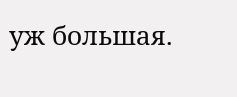уж большая.